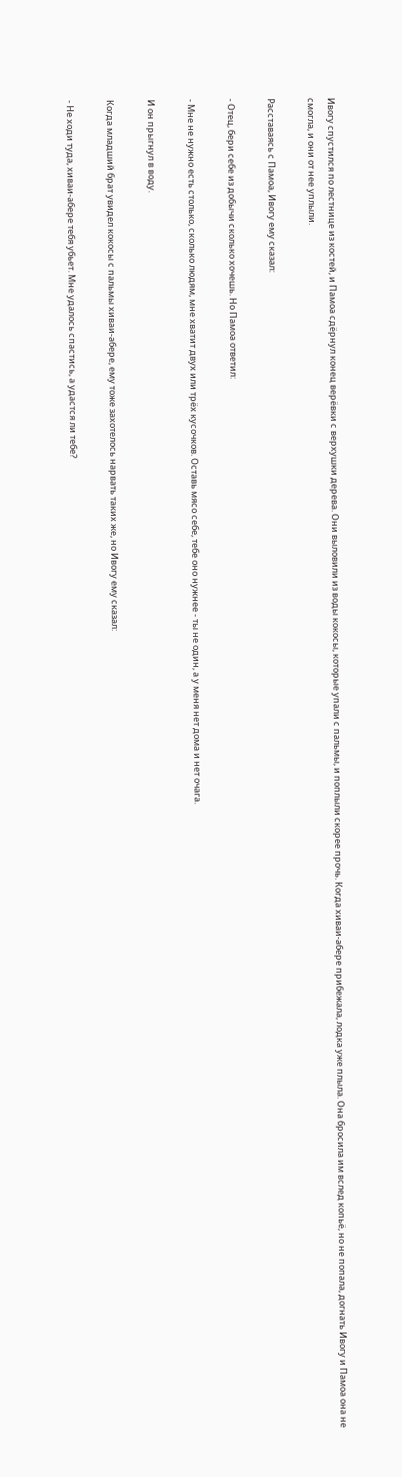Ивогу спустился по лестнице из костей, и Памоа сдёрнул конец верёвки с верхушки дерева. Они выловили из воды кокосы, которые упали с пальмы, и поплыли скорее прочь. Когда хиваи-абере прибежала, лодка уже плыла. Она бросила им вслед копьё, но не попала, догнать Ивогу и Памоа она не смогла, и они от нее уплыли.

Расставаясь с Памоа, Ивогу ему сказал:

- Отец, бери себе из добычи сколько хочешь. Но Памоа ответил:

- Мне не нужно есть столько, сколько людям, мне хватит двух или трёх кусочков. Оставь мясо себе, тебе оно нужнее - ты не один, а у меня нет дома и нет очага.

И он прыгнул в воду.

Когда младший брат увидел кокосы с пальмы хиваи-абере, ему тоже захотелось нарвать таких же, но Ивогу ему сказал:

- Не ходи туда, хиваи-абере тебя убьет. Мне удалось спастись, а удастся ли тебе?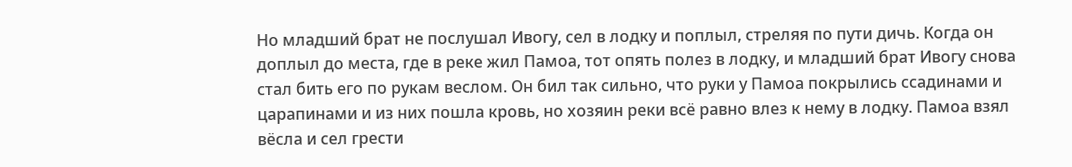Но младший брат не послушал Ивогу, сел в лодку и поплыл, стреляя по пути дичь. Когда он доплыл до места, где в реке жил Памоа, тот опять полез в лодку, и младший брат Ивогу снова стал бить его по рукам веслом. Он бил так сильно, что руки у Памоа покрылись ссадинами и царапинами и из них пошла кровь, но хозяин реки всё равно влез к нему в лодку. Памоа взял вёсла и сел грести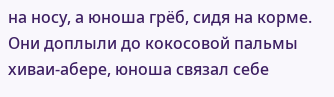на носу, а юноша грёб, сидя на корме. Они доплыли до кокосовой пальмы хиваи-абере, юноша связал себе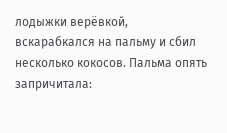лодыжки верёвкой, вскарабкался на пальму и сбил несколько кокосов. Пальма опять запричитала: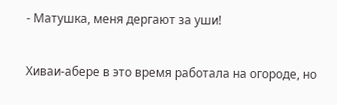- Матушка, меня дергают за уши!

Хиваи-абере в это время работала на огороде, но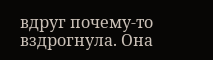вдруг почему-то вздрогнула. Она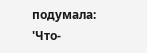подумала: 'Что-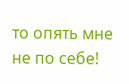то опять мне не по себе!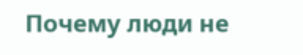Почему люди не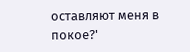оставляют меня в покое?'